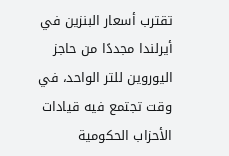تقترب أسعار البنزين في أيرلندا مجددًا من حاجز اليوروين للتر الواحد، في وقت تجتمع فيه قيادات الأحزاب الحكومية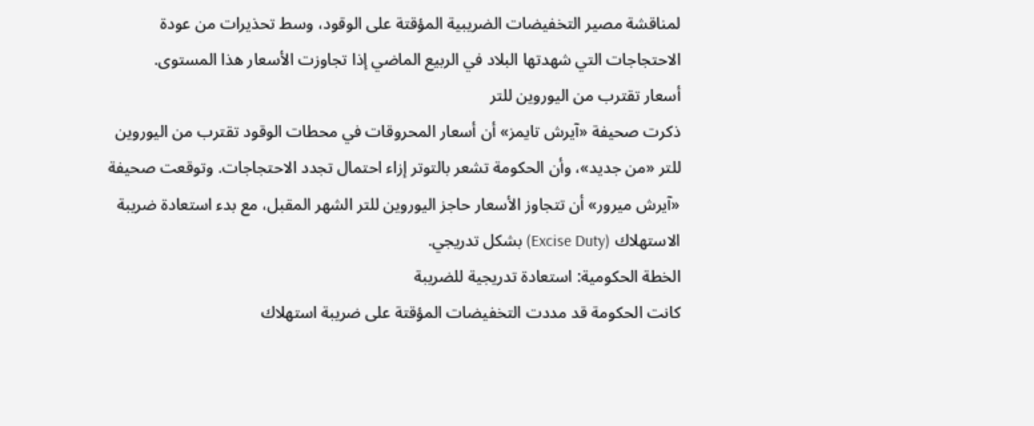لمناقشة مصير التخفيضات الضريبية المؤقتة على الوقود، وسط تحذيرات من عودة الاحتجاجات التي شهدتها البلاد في الربيع الماضي إذا تجاوزت الأسعار هذا المستوى.
أسعار تقترب من اليوروين للتر
ذكرت صحيفة «آيرش تايمز» أن أسعار المحروقات في محطات الوقود تقترب من اليوروين للتر «من جديد»، وأن الحكومة تشعر بالتوتر إزاء احتمال تجدد الاحتجاجات. وتوقعت صحيفة «آيرش ميرور» أن تتجاوز الأسعار حاجز اليوروين للتر الشهر المقبل، مع بدء استعادة ضريبة الاستهلاك (Excise Duty) بشكل تدريجي.
الخطة الحكومية: استعادة تدريجية للضريبة
كانت الحكومة قد مددت التخفيضات المؤقتة على ضريبة استهلاك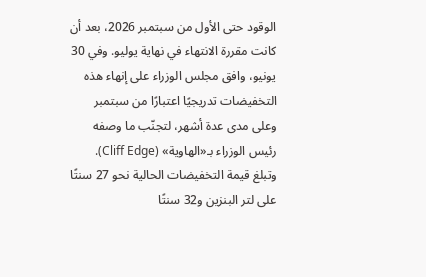الوقود حتى الأول من سبتمبر 2026، بعد أن كانت مقررة الانتهاء في نهاية يوليو. وفي 30 يونيو، وافق مجلس الوزراء على إنهاء هذه التخفيضات تدريجيًا اعتبارًا من سبتمبر وعلى مدى عدة أشهر، لتجنّب ما وصفه رئيس الوزراء بـ«الهاوية» (Cliff Edge). وتبلغ قيمة التخفيضات الحالية نحو 27 سنتًا على لتر البنزين و32 سنتًا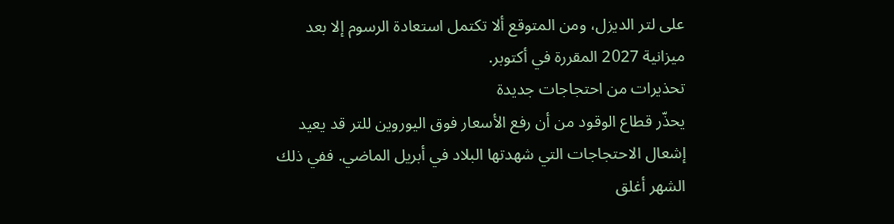على لتر الديزل، ومن المتوقع ألا تكتمل استعادة الرسوم إلا بعد ميزانية 2027 المقررة في أكتوبر.
تحذيرات من احتجاجات جديدة
يحذّر قطاع الوقود من أن رفع الأسعار فوق اليوروين للتر قد يعيد إشعال الاحتجاجات التي شهدتها البلاد في أبريل الماضي. ففي ذلك الشهر أغلق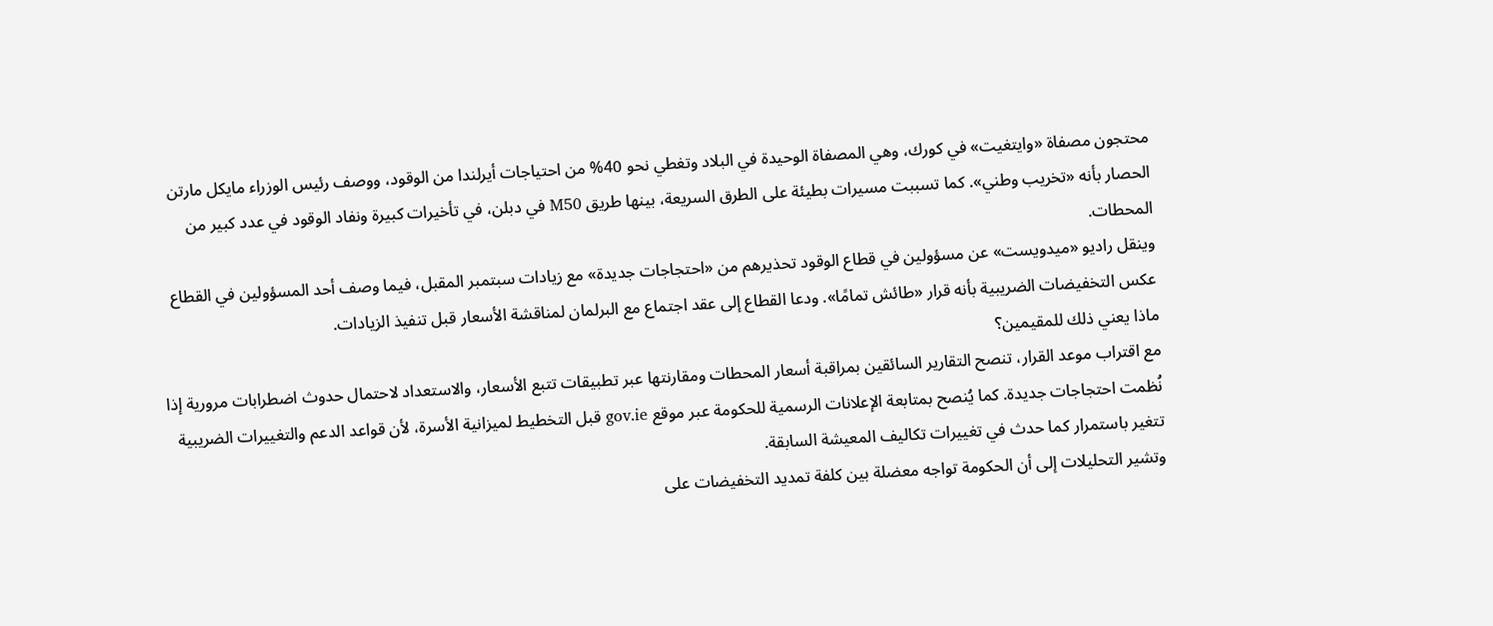محتجون مصفاة «وايتغيت» في كورك، وهي المصفاة الوحيدة في البلاد وتغطي نحو 40% من احتياجات أيرلندا من الوقود، ووصف رئيس الوزراء مايكل مارتن الحصار بأنه «تخريب وطني». كما تسببت مسيرات بطيئة على الطرق السريعة، بينها طريق M50 في دبلن، في تأخيرات كبيرة ونفاد الوقود في عدد كبير من المحطات.
وينقل راديو «ميدويست» عن مسؤولين في قطاع الوقود تحذيرهم من «احتجاجات جديدة» مع زيادات سبتمبر المقبل، فيما وصف أحد المسؤولين في القطاع عكس التخفيضات الضريبية بأنه قرار «طائش تمامًا». ودعا القطاع إلى عقد اجتماع مع البرلمان لمناقشة الأسعار قبل تنفيذ الزيادات.
ماذا يعني ذلك للمقيمين؟
مع اقتراب موعد القرار، تنصح التقارير السائقين بمراقبة أسعار المحطات ومقارنتها عبر تطبيقات تتبع الأسعار، والاستعداد لاحتمال حدوث اضطرابات مرورية إذا نُظمت احتجاجات جديدة. كما يُنصح بمتابعة الإعلانات الرسمية للحكومة عبر موقع gov.ie قبل التخطيط لميزانية الأسرة، لأن قواعد الدعم والتغييرات الضريبية تتغير باستمرار كما حدث في تغييرات تكاليف المعيشة السابقة.
وتشير التحليلات إلى أن الحكومة تواجه معضلة بين كلفة تمديد التخفيضات على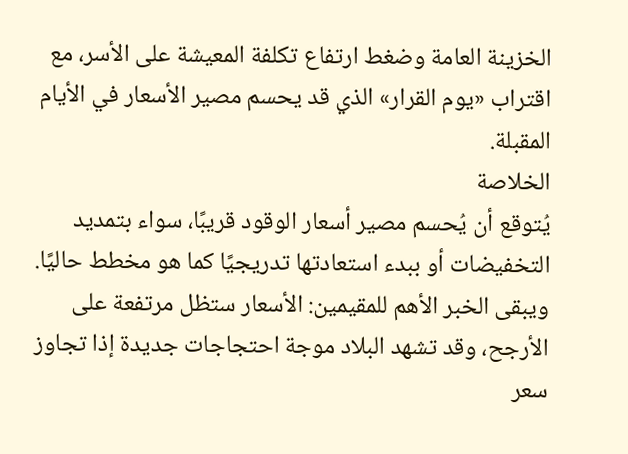الخزينة العامة وضغط ارتفاع تكلفة المعيشة على الأسر، مع اقتراب «يوم القرار» الذي قد يحسم مصير الأسعار في الأيام المقبلة.
الخلاصة
يُتوقع أن يُحسم مصير أسعار الوقود قريبًا، سواء بتمديد التخفيضات أو ببدء استعادتها تدريجيًا كما هو مخطط حاليًا. ويبقى الخبر الأهم للمقيمين: الأسعار ستظل مرتفعة على الأرجح، وقد تشهد البلاد موجة احتجاجات جديدة إذا تجاوز سعر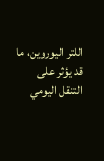اللتر اليوروين، ما قد يؤثر على التنقل اليومي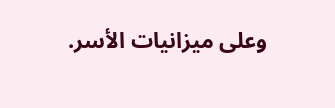وعلى ميزانيات الأسر.